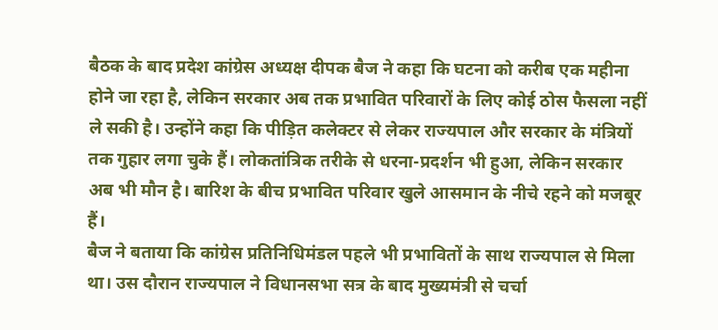बैठक के बाद प्रदेश कांग्रेस अध्यक्ष दीपक बैज ने कहा कि घटना को करीब एक महीना होने जा रहा है, लेकिन सरकार अब तक प्रभावित परिवारों के लिए कोई ठोस फैसला नहीं ले सकी है। उन्होंने कहा कि पीड़ित कलेक्टर से लेकर राज्यपाल और सरकार के मंत्रियों तक गुहार लगा चुके हैं। लोकतांत्रिक तरीके से धरना-प्रदर्शन भी हुआ, लेकिन सरकार अब भी मौन है। बारिश के बीच प्रभावित परिवार खुले आसमान के नीचे रहने को मजबूर हैं।
बैज ने बताया कि कांग्रेस प्रतिनिधिमंडल पहले भी प्रभावितों के साथ राज्यपाल से मिला था। उस दौरान राज्यपाल ने विधानसभा सत्र के बाद मुख्यमंत्री से चर्चा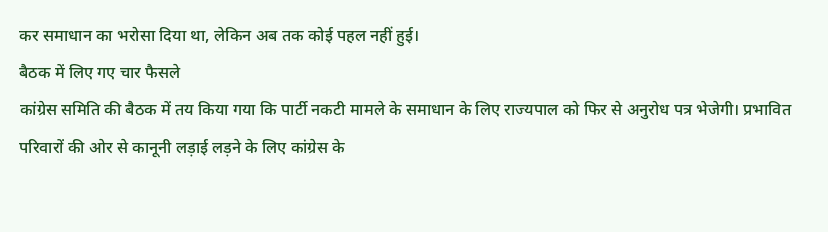कर समाधान का भरोसा दिया था, लेकिन अब तक कोई पहल नहीं हुई।
बैठक में लिए गए चार फैसले
कांग्रेस समिति की बैठक में तय किया गया कि पार्टी नकटी मामले के समाधान के लिए राज्यपाल को फिर से अनुरोध पत्र भेजेगी। प्रभावित परिवारों की ओर से कानूनी लड़ाई लड़ने के लिए कांग्रेस के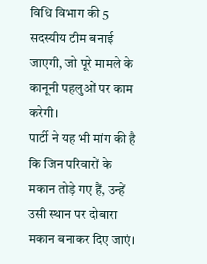विधि विभाग की 5 सदस्यीय टीम बनाई जाएगी, जो पूरे मामले के कानूनी पहलुओं पर काम करेगी।
पार्टी ने यह भी मांग की है कि जिन परिवारों के मकान तोड़े गए हैं, उन्हें उसी स्थान पर दोबारा मकान बनाकर दिए जाएं।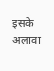इसके अलावा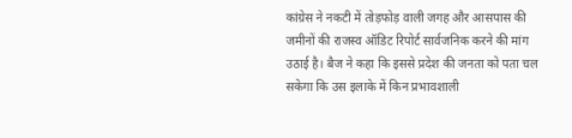कांग्रेस ने नकटी में तोड़फोड़ वाली जगह और आसपास की जमीनों की राजस्व ऑडिट रिपोर्ट सार्वजनिक करने की मांग उठाई है। बैज ने कहा कि इससे प्रदेश की जनता को पता चल सकेगा कि उस इलाके में किन प्रभावशाली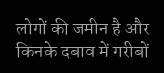लोगों की जमीन है और किनके दबाव में गरीबों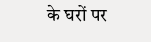के घरों पर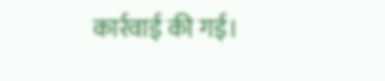कार्रवाई की गई।